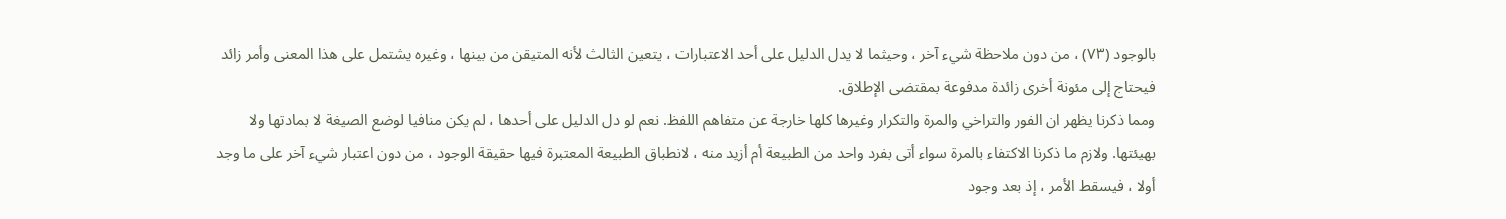بالوجود (٧٣) ، من دون ملاحظة شيء آخر ، وحيثما لا يدل الدليل على أحد الاعتبارات ، يتعين الثالث لأنه المتيقن من بينها ، وغيره يشتمل على هذا المعنى وأمر زائد فيحتاج إلى مئونة أخرى زائدة مدفوعة بمقتضى الإطلاق.
ومما ذكرنا يظهر ان الفور والتراخي والمرة والتكرار وغيرها كلها خارجة عن متفاهم اللفظ. نعم لو دل الدليل على أحدها ، لم يكن منافيا لوضع الصيغة لا بمادتها ولا بهيئتها. ولازم ما ذكرنا الاكتفاء بالمرة سواء أتى بفرد واحد من الطبيعة أم أزيد منه ، لانطباق الطبيعة المعتبرة فيها حقيقة الوجود ، من دون اعتبار شيء آخر على ما وجد أولا ، فيسقط الأمر ، إذ بعد وجود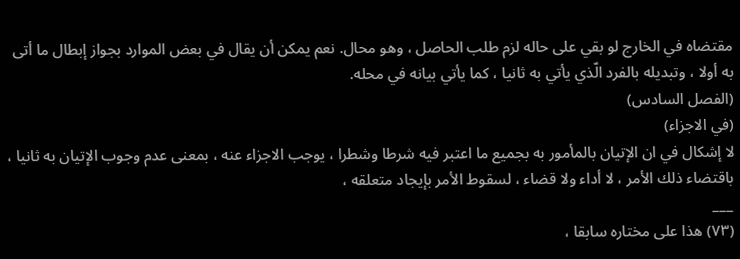مقتضاه في الخارج لو بقي على حاله لزم طلب الحاصل ، وهو محال. نعم يمكن أن يقال في بعض الموارد بجواز إبطال ما أتى به أولا ، وتبديله بالفرد الّذي يأتي به ثانيا ، كما يأتي بيانه في محله.
(الفصل السادس)
(في الاجزاء)
لا إشكال في ان الإتيان بالمأمور به بجميع ما اعتبر فيه شرطا وشطرا ، يوجب الاجزاء عنه ، بمعنى عدم وجوب الإتيان به ثانيا ، باقتضاء ذلك الأمر ، لا أداء ولا قضاء ، لسقوط الأمر بإيجاد متعلقه ،
___
(٧٣) هذا على مختاره سابقا ،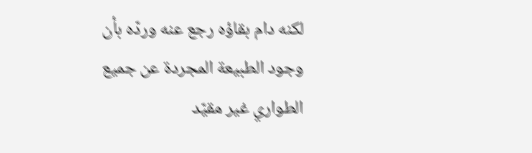لكنه دام بقاؤه رجع عنه وردّه بأن وجود الطبيعة المجردة عن جميع الطواري غير مقيّد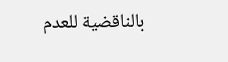بالناقضية للعدم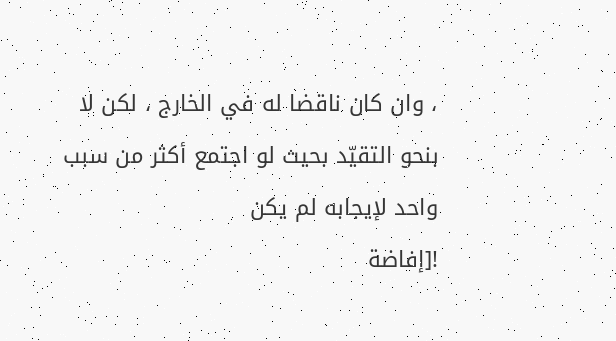، وان كان ناقضا له في الخارج ، لكن لا بنحو التقيّد بحيث لو اجتمع أكثر من سبب واحد لإيجابه لم يكن
![إفاضة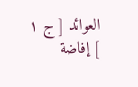العوائد [ ج ١ ] إفاضة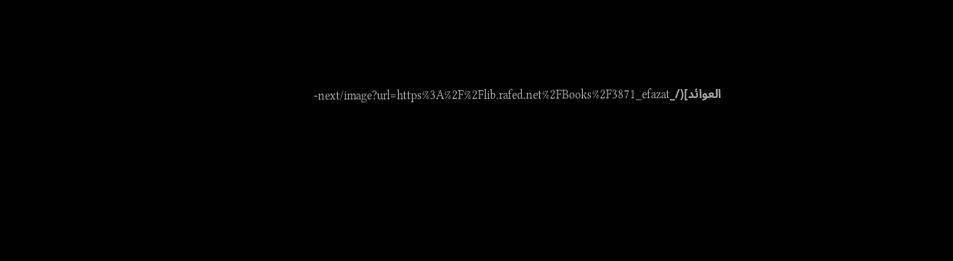العوائد](/_next/image?url=https%3A%2F%2Flib.rafed.net%2FBooks%2F3871_efazat-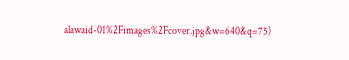alawaid-01%2Fimages%2Fcover.jpg&w=640&q=75)